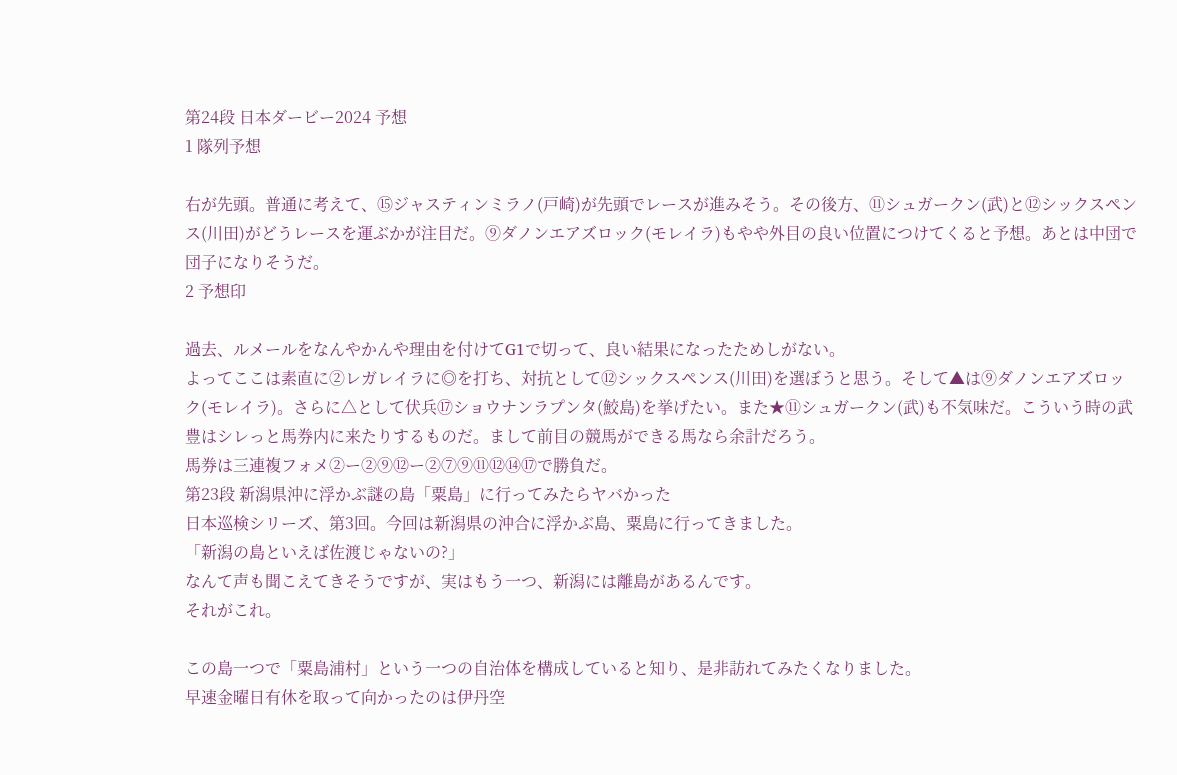第24段 日本ダービー2024 予想
1 隊列予想

右が先頭。普通に考えて、⑮ジャスティンミラノ(戸崎)が先頭でレースが進みそう。その後方、⑪シュガークン(武)と⑫シックスペンス(川田)がどうレースを運ぶかが注目だ。⑨ダノンエアズロック(モレイラ)もやや外目の良い位置につけてくると予想。あとは中団で団子になりそうだ。
2 予想印

過去、ルメールをなんやかんや理由を付けてG1で切って、良い結果になったためしがない。
よってここは素直に②レガレイラに◎を打ち、対抗として⑫シックスペンス(川田)を選ぼうと思う。そして▲は⑨ダノンエアズロック(モレイラ)。さらに△として伏兵⑰ショウナンラプンタ(鮫島)を挙げたい。また★⑪シュガークン(武)も不気味だ。こういう時の武豊はシレっと馬券内に来たりするものだ。まして前目の競馬ができる馬なら余計だろう。
馬券は三連複フォメ②ー②⑨⑫ー②⑦⑨⑪⑫⑭⑰で勝負だ。
第23段 新潟県沖に浮かぶ謎の島「粟島」に行ってみたらヤバかった
日本巡検シリーズ、第3回。今回は新潟県の沖合に浮かぶ島、粟島に行ってきました。
「新潟の島といえば佐渡じゃないの?」
なんて声も聞こえてきそうですが、実はもう一つ、新潟には離島があるんです。
それがこれ。

この島一つで「粟島浦村」という一つの自治体を構成していると知り、是非訪れてみたくなりました。
早速金曜日有休を取って向かったのは伊丹空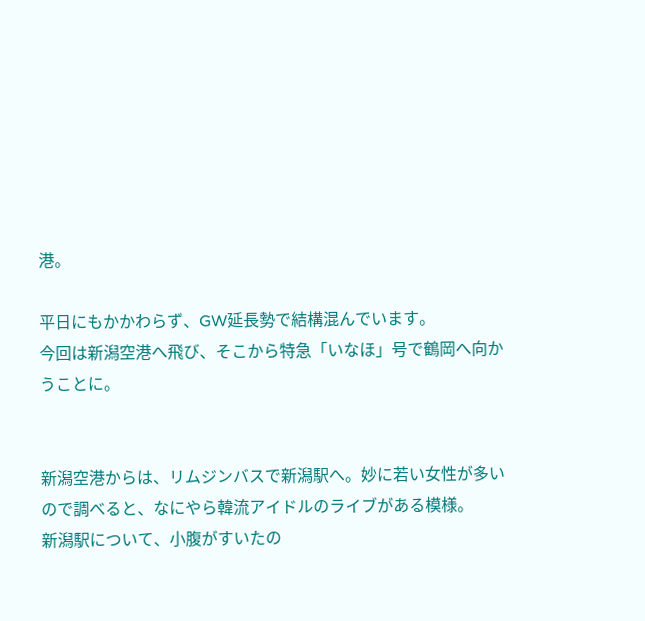港。

平日にもかかわらず、GW延長勢で結構混んでいます。
今回は新潟空港へ飛び、そこから特急「いなほ」号で鶴岡へ向かうことに。


新潟空港からは、リムジンバスで新潟駅へ。妙に若い女性が多いので調べると、なにやら韓流アイドルのライブがある模様。
新潟駅について、小腹がすいたの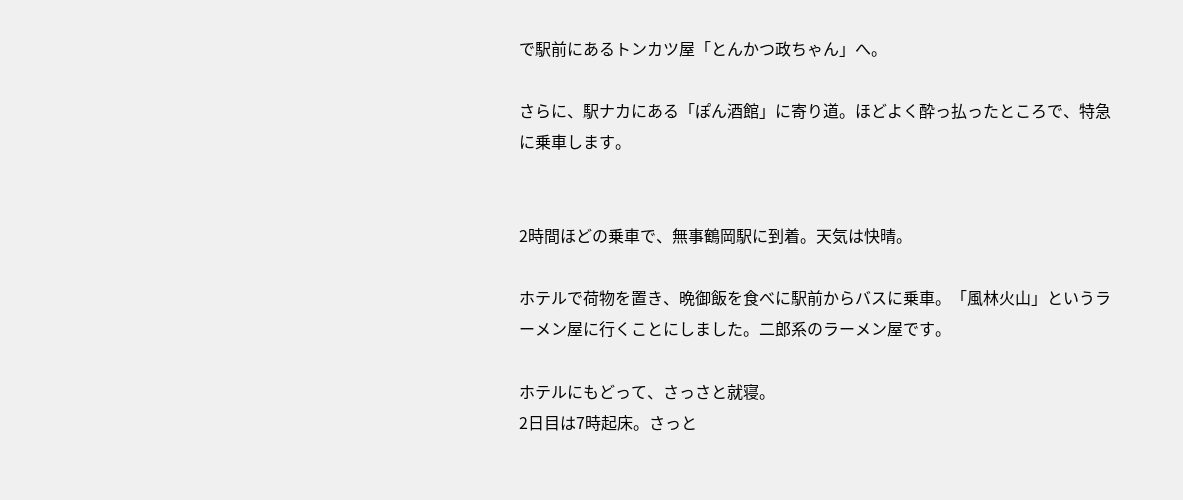で駅前にあるトンカツ屋「とんかつ政ちゃん」へ。

さらに、駅ナカにある「ぽん酒館」に寄り道。ほどよく酔っ払ったところで、特急に乗車します。


2時間ほどの乗車で、無事鶴岡駅に到着。天気は快晴。

ホテルで荷物を置き、晩御飯を食べに駅前からバスに乗車。「風林火山」というラーメン屋に行くことにしました。二郎系のラーメン屋です。

ホテルにもどって、さっさと就寝。
2日目は7時起床。さっと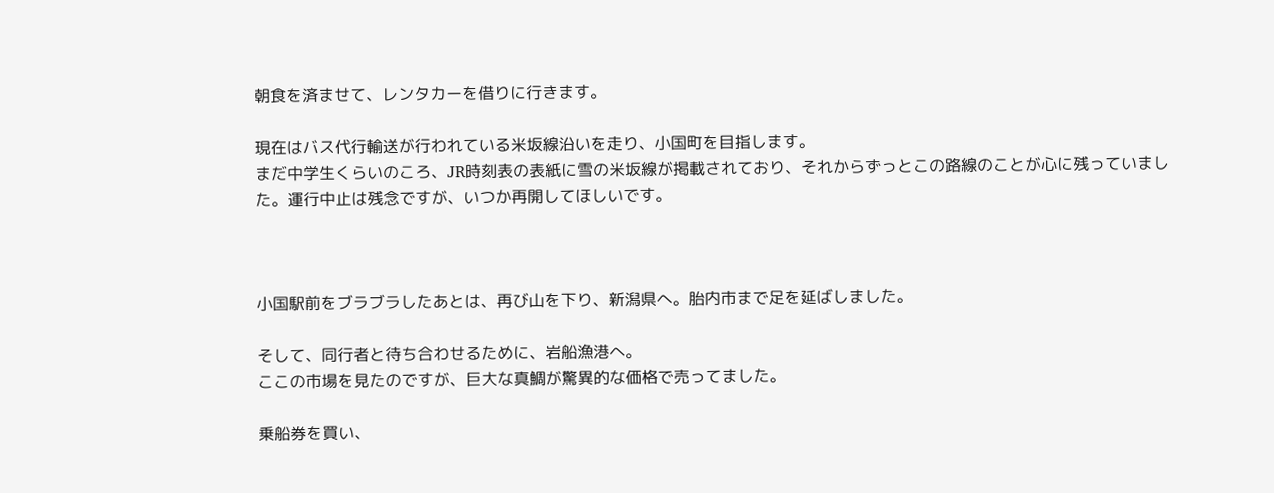朝食を済ませて、レンタカーを借りに行きます。

現在はバス代行輸送が行われている米坂線沿いを走り、小国町を目指します。
まだ中学生くらいのころ、JR時刻表の表紙に雪の米坂線が掲載されており、それからずっとこの路線のことが心に残っていました。運行中止は残念ですが、いつか再開してほしいです。



小国駅前をブラブラしたあとは、再び山を下り、新潟県へ。胎内市まで足を延ばしました。

そして、同行者と待ち合わせるために、岩船漁港へ。
ここの市場を見たのですが、巨大な真鯛が驚異的な価格で売ってました。

乗船券を買い、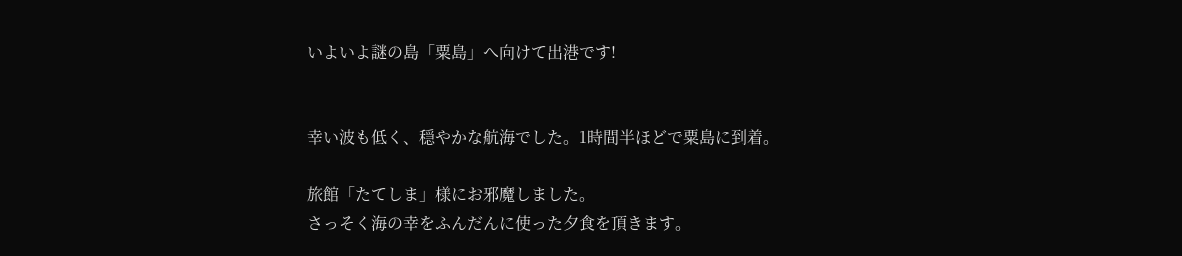いよいよ謎の島「粟島」へ向けて出港です!


幸い波も低く、穏やかな航海でした。1時間半ほどで粟島に到着。

旅館「たてしま」様にお邪魔しました。
さっそく海の幸をふんだんに使った夕食を頂きます。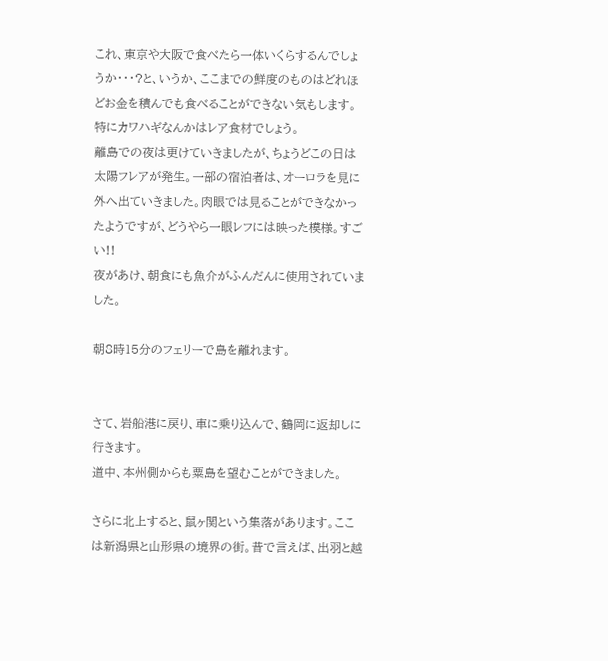これ、東京や大阪で食べたら一体いくらするんでしょうか・・・?と、いうか、ここまでの鮮度のものはどれほどお金を積んでも食べることができない気もします。特にカワハギなんかはレア食材でしょう。
離島での夜は更けていきましたが、ちょうどこの日は太陽フレアが発生。一部の宿泊者は、オーロラを見に外へ出ていきました。肉眼では見ることができなかったようですが、どうやら一眼レフには映った模様。すごい!!
夜があけ、朝食にも魚介がふんだんに使用されていました。

朝8時15分のフェリーで島を離れます。


さて、岩船港に戻り、車に乗り込んで、鶴岡に返却しに行きます。
道中、本州側からも粟島を望むことができました。

さらに北上すると、鼠ヶ関という集落があります。ここは新潟県と山形県の境界の街。昔で言えば、出羽と越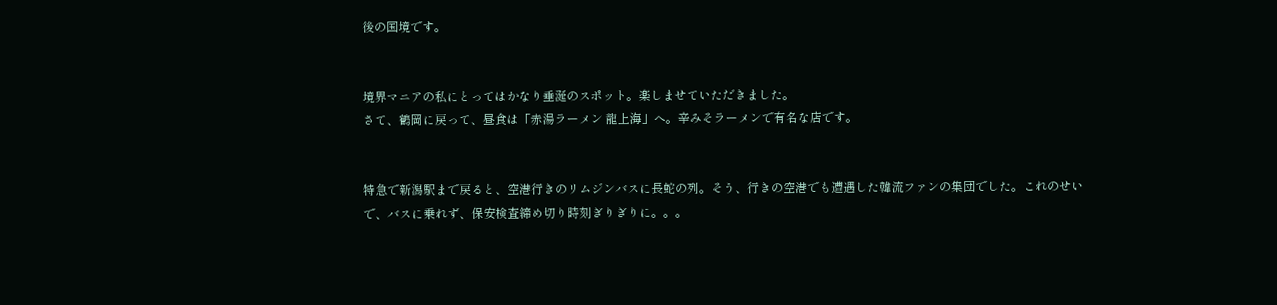後の国境です。


境界マニアの私にとってはかなり垂涎のスポット。楽しませていただきました。
さて、鶴岡に戻って、昼食は「赤湯ラーメン 龍上海」へ。辛みそラーメンで有名な店です。


特急で新潟駅まで戻ると、空港行きのリムジンバスに長蛇の列。そう、行きの空港でも遭遇した韓流ファンの集団でした。これのせいで、バスに乗れず、保安検査締め切り時刻ぎりぎりに。。。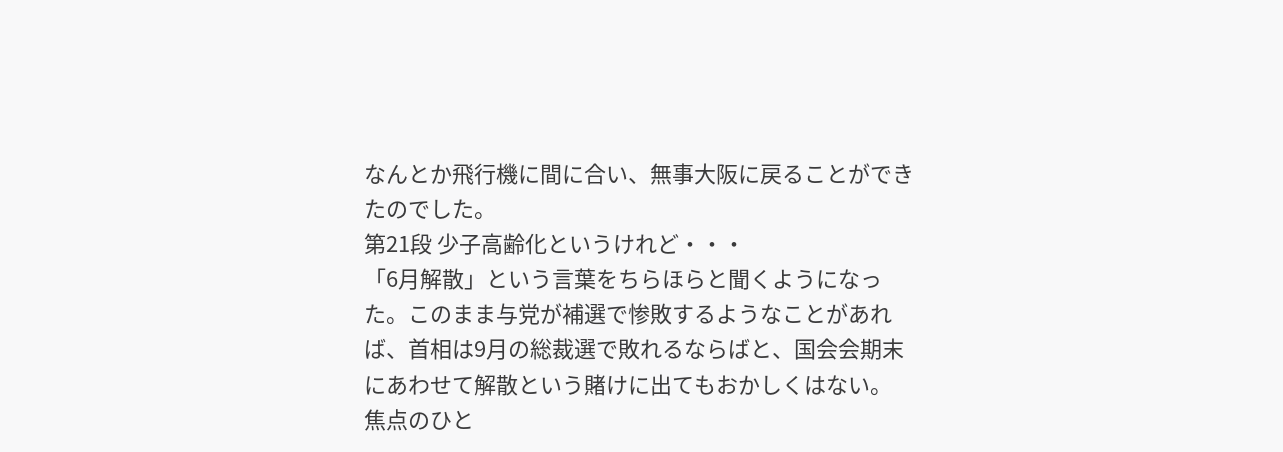なんとか飛行機に間に合い、無事大阪に戻ることができたのでした。
第21段 少子高齢化というけれど・・・
「6月解散」という言葉をちらほらと聞くようになった。このまま与党が補選で惨敗するようなことがあれば、首相は9月の総裁選で敗れるならばと、国会会期末にあわせて解散という賭けに出てもおかしくはない。
焦点のひと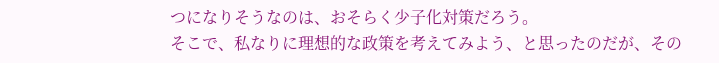つになりそうなのは、おそらく少子化対策だろう。
そこで、私なりに理想的な政策を考えてみよう、と思ったのだが、その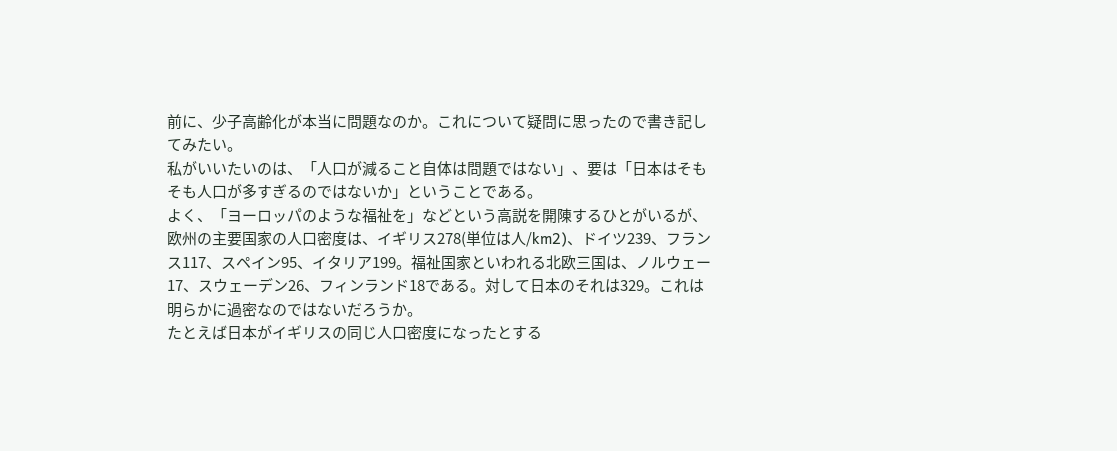前に、少子高齢化が本当に問題なのか。これについて疑問に思ったので書き記してみたい。
私がいいたいのは、「人口が減ること自体は問題ではない」、要は「日本はそもそも人口が多すぎるのではないか」ということである。
よく、「ヨーロッパのような福祉を」などという高説を開陳するひとがいるが、欧州の主要国家の人口密度は、イギリス278(単位は人/km2)、ドイツ239、フランス117、スペイン95、イタリア199。福祉国家といわれる北欧三国は、ノルウェー17、スウェーデン26、フィンランド18である。対して日本のそれは329。これは明らかに過密なのではないだろうか。
たとえば日本がイギリスの同じ人口密度になったとする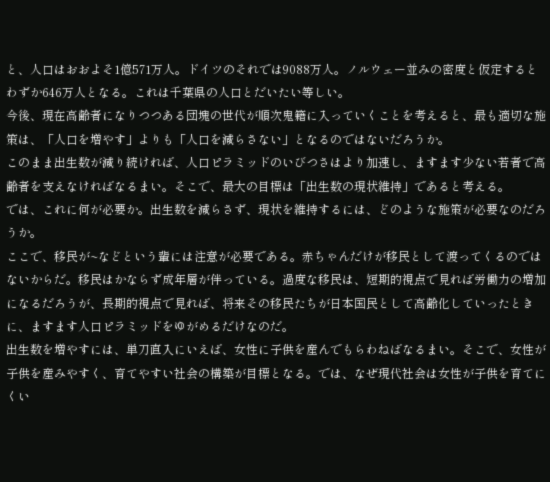と、人口はおおよそ1億571万人。ドイツのそれでは9088万人。ノルウェー並みの密度と仮定するとわずか646万人となる。これは千葉県の人口とだいたい等しい。
今後、現在高齢者になりつつある団塊の世代が順次鬼籍に入っていくことを考えると、最も適切な施策は、「人口を増やす」よりも「人口を減らさない」となるのではないだろうか。
このまま出生数が減り続ければ、人口ピラミッドのいびつさはより加速し、ますます少ない若者で高齢者を支えなければなるまい。そこで、最大の目標は「出生数の現状維持」であると考える。
では、これに何が必要か。出生数を減らさず、現状を維持するには、どのような施策が必要なのだろうか。
ここで、移民が~などという輩には注意が必要である。赤ちゃんだけが移民として渡ってくるのではないからだ。移民はかならず成年層が伴っている。過度な移民は、短期的視点で見れば労働力の増加になるだろうが、長期的視点で見れば、将来その移民たちが日本国民として高齢化していったときに、ますます人口ピラミッドをゆがめるだけなのだ。
出生数を増やすには、単刀直入にいえば、女性に子供を産んでもらわねばなるまい。そこで、女性が子供を産みやすく、育てやすい社会の構築が目標となる。では、なぜ現代社会は女性が子供を育てにくい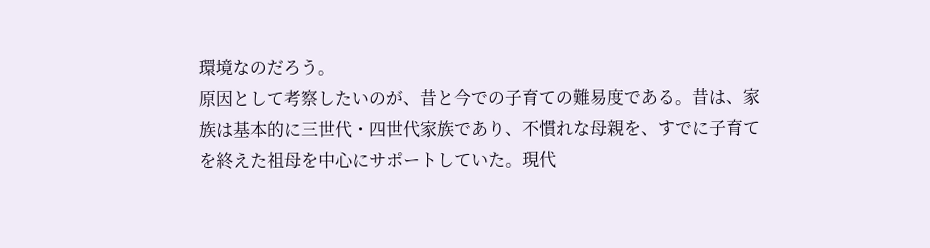環境なのだろう。
原因として考察したいのが、昔と今での子育ての難易度である。昔は、家族は基本的に三世代・四世代家族であり、不慣れな母親を、すでに子育てを終えた祖母を中心にサポートしていた。現代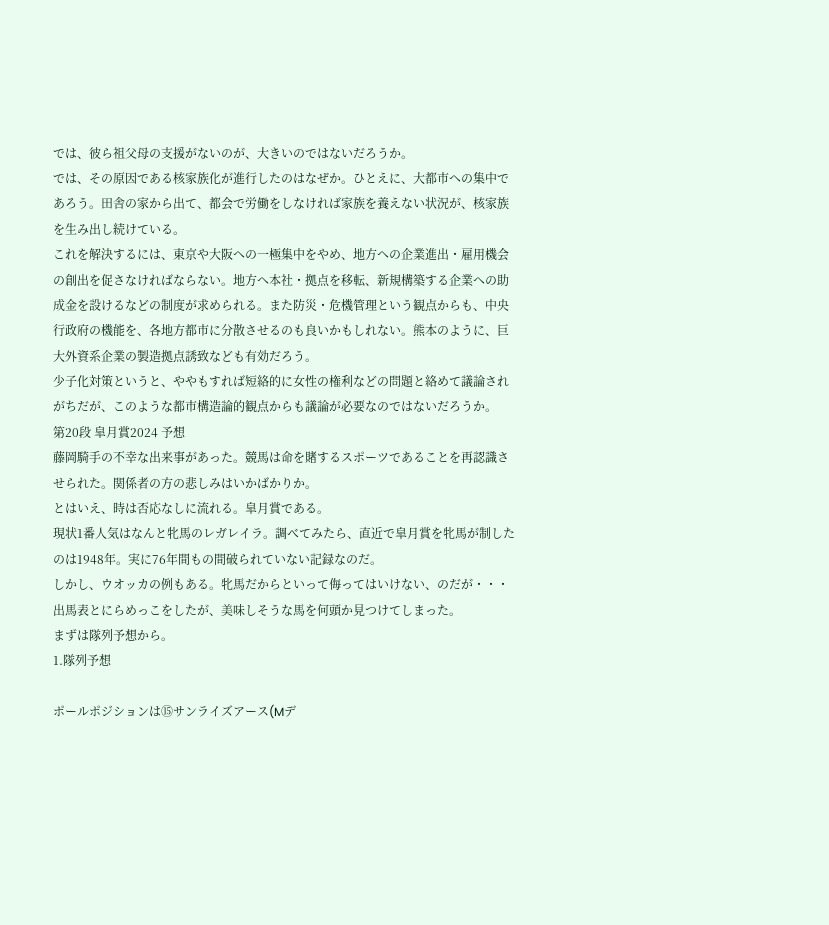では、彼ら祖父母の支援がないのが、大きいのではないだろうか。
では、その原因である核家族化が進行したのはなぜか。ひとえに、大都市への集中であろう。田舎の家から出て、都会で労働をしなければ家族を養えない状況が、核家族を生み出し続けている。
これを解決するには、東京や大阪への一極集中をやめ、地方への企業進出・雇用機会の創出を促さなければならない。地方へ本社・拠点を移転、新規構築する企業への助成金を設けるなどの制度が求められる。また防災・危機管理という観点からも、中央行政府の機能を、各地方都市に分散させるのも良いかもしれない。熊本のように、巨大外資系企業の製造拠点誘致なども有効だろう。
少子化対策というと、ややもすれば短絡的に女性の権利などの問題と絡めて議論されがちだが、このような都市構造論的観点からも議論が必要なのではないだろうか。
第20段 皐月賞2024 予想
藤岡騎手の不幸な出来事があった。競馬は命を賭するスポーツであることを再認識させられた。関係者の方の悲しみはいかばかりか。
とはいえ、時は否応なしに流れる。皐月賞である。
現状1番人気はなんと牝馬のレガレイラ。調べてみたら、直近で皐月賞を牝馬が制したのは1948年。実に76年間もの間破られていない記録なのだ。
しかし、ウオッカの例もある。牝馬だからといって侮ってはいけない、のだが・・・
出馬表とにらめっこをしたが、美味しそうな馬を何頭か見つけてしまった。
まずは隊列予想から。
1.隊列予想

ポールポジションは⑮サンライズアース(Mデ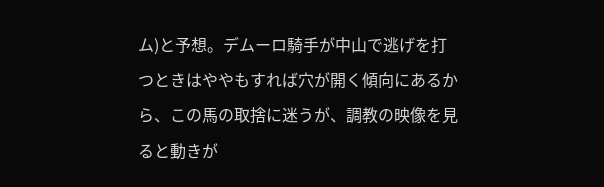ム)と予想。デムーロ騎手が中山で逃げを打つときはややもすれば穴が開く傾向にあるから、この馬の取捨に迷うが、調教の映像を見ると動きが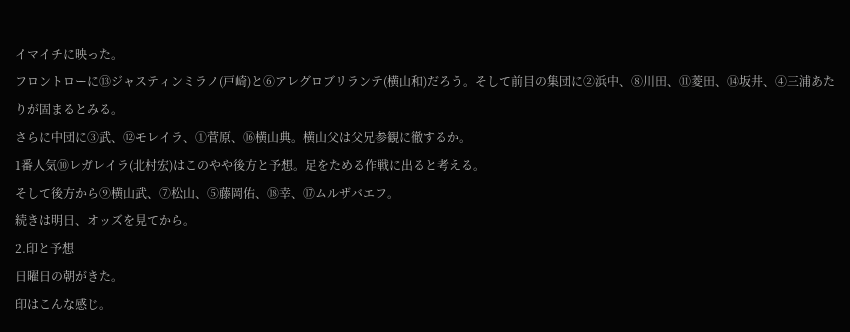イマイチに映った。
フロントローに⑬ジャスティンミラノ(戸崎)と⑥アレグロブリランテ(横山和)だろう。そして前目の集団に②浜中、⑧川田、⑪菱田、⑭坂井、④三浦あたりが固まるとみる。
さらに中団に③武、⑫モレイラ、①菅原、⑯横山典。横山父は父兄参観に徹するか。
1番人気⑩レガレイラ(北村宏)はこのやや後方と予想。足をためる作戦に出ると考える。
そして後方から⑨横山武、⑦松山、⑤藤岡佑、⑱幸、⑰ムルザバエフ。
続きは明日、オッズを見てから。
2.印と予想
日曜日の朝がきた。
印はこんな感じ。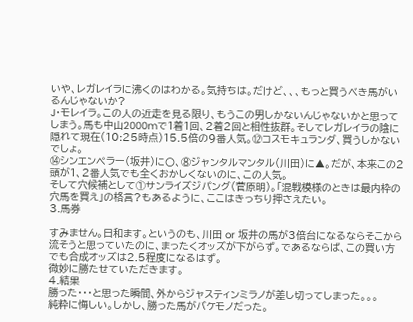いや、レガレイラに沸くのはわかる。気持ちは。だけど、、、もっと買うべき馬がいるんじゃないか?
J・モレイラ。この人の近走を見る限り、もうこの男しかないんじゃないかと思ってしまう。馬も中山2000mで1着1回、2着2回と相性抜群。そしてレガレイラの陰に隠れて現在(10:25時点)15.5倍の9番人気。⑫コスモキュランダ、買うしかないでしょ。
⑭シンエンペラー(坂井)に〇、⑧ジャンタルマンタル(川田)に▲。だが、本来この2頭が1、2番人気でも全くおかしくないのに、この人気。
そして穴候補として①サンライズジパング(菅原明)。「混戦模様のときは最内枠の穴馬を買え」の格言?もあるように、ここはきっちり押さえたい。
3.馬券

すみません。日和ます。というのも、川田 or 坂井の馬が3倍台になるならそこから流そうと思っていたのに、まったくオッズが下がらず。であるならば、この買い方でも合成オッズは2.5程度になるはず。
微妙に勝たせていただきます。
4.結果
勝った・・・と思った瞬間、外からジャスティンミラノが差し切ってしまった。。。
純粋に悔しい。しかし、勝った馬がバケモノだった。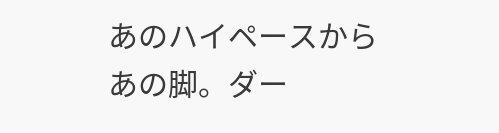あのハイペースからあの脚。ダー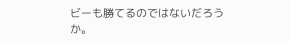ビーも勝てるのではないだろうか。